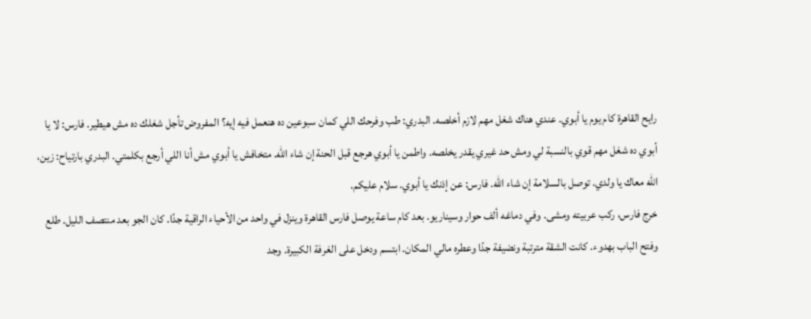رايح القاهرة كام يوم يا أبوي. عندي هناك شغل مهم لازم أخلصه. البدري: طب وفرحك اللي كمان سبوعين ده هنعمل فيه إيه؟ المفروض تأجل شغلك ده مش هيطير. فارس: لا يا أبوي ده شغل مهم قوي بالنسبة لي ومش حد غيري يقدر يخلصه. واطمن يا أبوي هرجع قبل الحنة إن شاء الله. متخافش يا أبوي مش أنا اللي أرجع بكلمتي. البدري بارتياح: زين، الله معاك يا ولدي. توصل بالسلامة إن شاء الله. فارس: عن إذنك يا أبوي. سلام عليكم.
خرج فارس، ركب عربيته ومشى. وفي دماغه ألف حوار وسيناريو. بعد كام ساعة يوصل فارس القاهرة وينزل في واحد من الأحياء الراقية جدًا. كان الجو بعد منتصف الليل. طلع وفتح الباب بهدوء. كانت الشقة مترتبة ونضيفة جدًا وعطره مالي المكان. ابتسم ودخل على الغرفة الكبيرة. وجد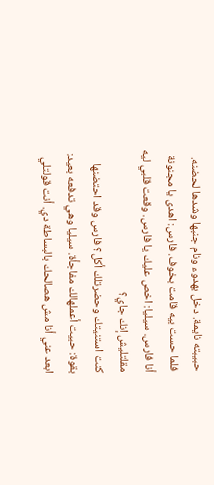حبيبته نايمة. دخل بهدوء ونام جنبها وشدها لحضنه. فلما حست بيه قامت بخوف. فارس: اهدى يا مجنونة أنا فارس. سيليا: اخص عليك يا فارس. وقعت قلبي ليه مقلتليش إنك جاي؟
كنت استنيتك وحضرتلك أكل؟ فارس وقد احتضنها بقوة: حبيت أعملهالك مفاجأة. سيليا وهي تدفعه بعيد: ابعد عني أنا مش هصالحك بالبساطة دي. أنت قولتلي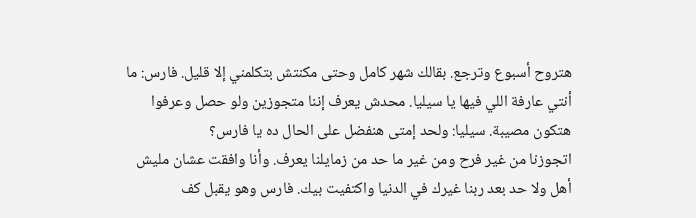هتروح أسبوع وترجع. بقالك شهر كامل وحتى مكنتش بتكلمني إلا قليل. فارس: ما أنتي عارفة اللي فيها يا سيليا. محدش يعرف إننا متجوزين ولو حصل وعرفوا هتكون مصيبة. سيليا: ولحد إمتى هنفضل على الحال ده يا فارس؟
اتجوزنا من غير فرح ومن غير ما حد من زمايلنا يعرف. وأنا وافقت عشان مليش أهل ولا حد بعد ربنا غيرك في الدنيا واكتفيت بيك. فارس وهو يقبل كف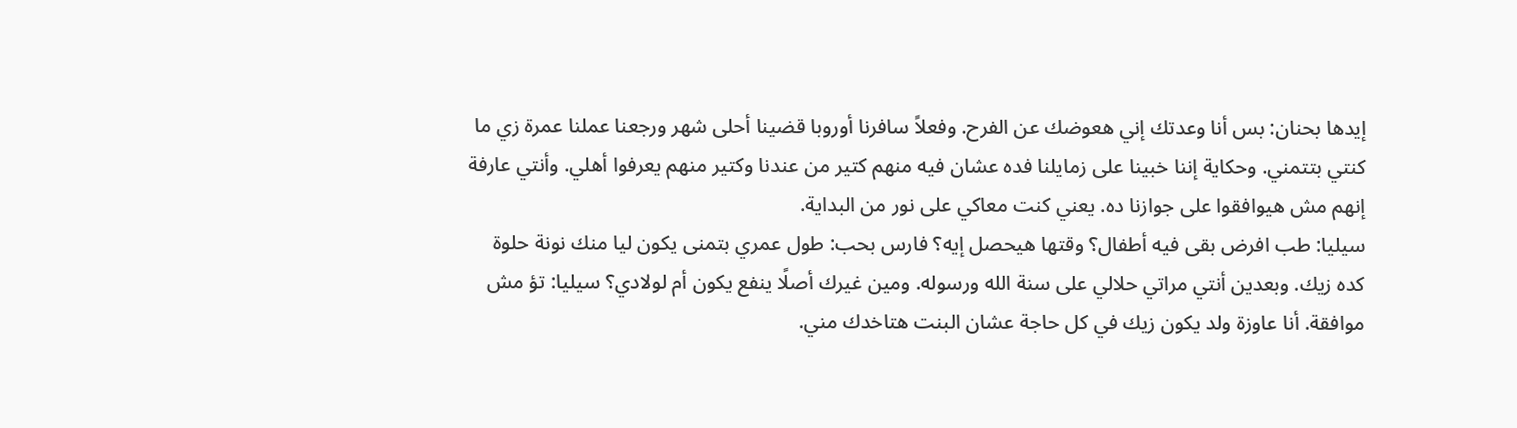إيدها بحنان: بس أنا وعدتك إني هعوضك عن الفرح. وفعلاً سافرنا أوروبا قضينا أحلى شهر ورجعنا عملنا عمرة زي ما كنتي بتتمني. وحكاية إننا خبينا على زمايلنا فده عشان فيه منهم كتير من عندنا وكتير منهم يعرفوا أهلي. وأنتي عارفة إنهم مش هيوافقوا على جوازنا ده. يعني كنت معاكي على نور من البداية.
سيليا: طب افرض بقى فيه أطفال؟ وقتها هيحصل إيه؟ فارس بحب: طول عمري بتمنى يكون ليا منك نونة حلوة كده زيك. وبعدين أنتي مراتي حلالي على سنة الله ورسوله. ومين غيرك أصلًا ينفع يكون أم لولادي؟ سيليا: تؤ مش موافقة. أنا عاوزة ولد يكون زيك في كل حاجة عشان البنت هتاخدك مني.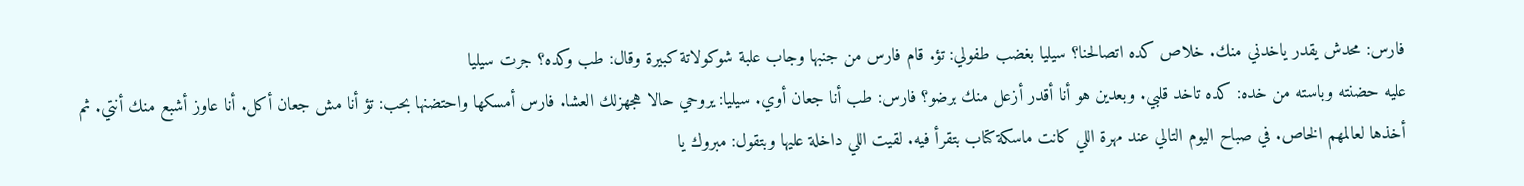فارس: محدش يقدر ياخدني منك. خلاص كده اتصالحنا؟ سيليا بغضب طفولي: تؤ. قام فارس من جنبها وجاب علبة شوكولاتة كبيرة وقال: طب وكده؟ جرت سيليا
عليه حضنته وباسته من خده: كده تاخد قلبي. وبعدين هو أنا أقدر أزعل منك برضو؟ فارس: طب أنا جعان أوي. سيليا: يروحي حالا هجهزلك العشا. فارس أمسكها واحتضنها بحب: تؤ أنا مش جعان أكل. أنا عاوز أشبع منك أنتي. ثم أخذها لعالمهم الخاص. في صباح اليوم التالي عند مهرة اللي كانت ماسكة كتاب بتقرأ فيه. لقيت اللي داخلة عليها وبتقول: مبروك يا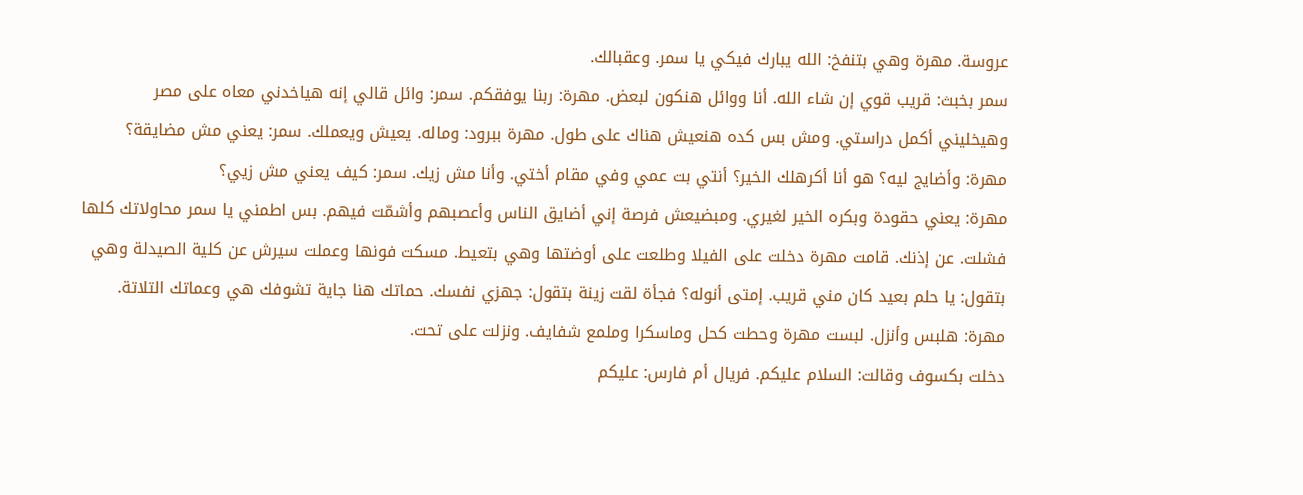عروسة. مهرة وهي بتنفخ: الله يبارك فيكي يا سمر. وعقبالك.
سمر بخبث: قريب قوي إن شاء الله. أنا ووائل هنكون لبعض. مهرة: ربنا يوفقكم. سمر: وائل قالي إنه هياخدني معاه على مصر وهيخليني أكمل دراستي. ومش بس كده هنعيش هناك على طول. مهرة ببرود: وماله. يعيش ويعملك. سمر: يعني مش مضايقة؟ مهرة: وأضايج ليه؟ هو أنا أكرهلك الخير؟ أنتي بت عمي وفي مقام أختي. وأنا مش زيك. سمر: كيف يعني مش زيي؟
مهرة: يعني حقودة وبكره الخير لغيري. ومبضيعش فرصة إني أضايق الناس وأعصبهم وأشمّت فيهم. بس اطمني يا سمر محاولاتك كلها فشلت. عن إذنك. قامت مهرة دخلت على الفيلا وطلعت على أوضتها وهي بتعيط. مسكت فونها وعملت سيرش عن كلية الصيدلة وهي بتقول: يا حلم بعيد كان مني قريب. إمتى أنوله؟ فجأة لقت زينة بتقول: جهزي نفسك. حماتك هنا جاية تشوفك هي وعماتك التلاتة. مهرة: هلبس وأنزل. لبست مهرة وحطت كحل وماسكرا وملمع شفايف. ونزلت على تحت.
دخلت بكسوف وقالت: السلام عليكم. فريال أم فارس: عليكم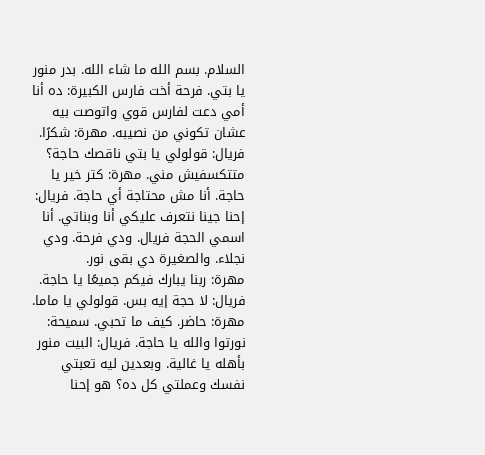السلام. بسم الله ما شاء الله. بدر منور يا بتي. فرحة أخت فارس الكبيرة: ده أنا أمي دعت لفارس قوي واتوصت بيه عشان تكوني من نصيبه. مهرة: شكرًا. فريال: قولولي يا بتي ناقصك حاجة؟ متتكسفيش مني. مهرة: كتر خير يا حاجة. أنا مش محتاجة أي حاجة. فريال: إحنا جينا نتعرف عليكي أنا وبناتي. أنا اسمي الحجة فريال. ودي فرحة. ودي نجلاء. والصغيرة دي بقى نور.
مهرة: ربنا يبارك فيكم جميعًا يا حاجة. فريال: لا حجة إيه بس. قولولي يا ماما. مهرة: حاضر. كيف ما تحبي. سميحة: نورتوا والله يا حاجة. فريال: البيت منور بأهله يا غالية. وبعدين ليه تعبتي نفسك وعملتي كل ده؟ هو إحنا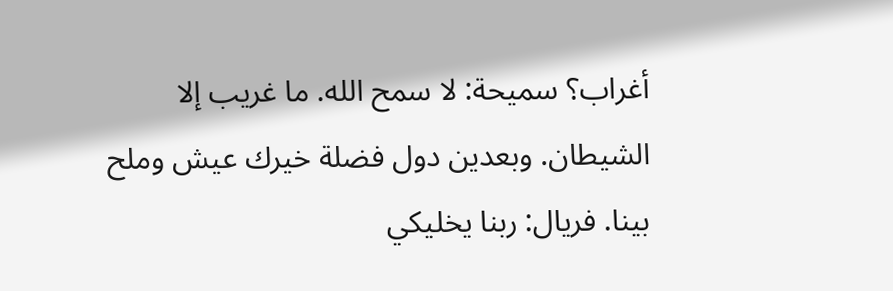أغراب؟ سميحة: لا سمح الله. ما غريب إلا الشيطان. وبعدين دول فضلة خيرك عيش وملح بينا. فريال: ربنا يخليكي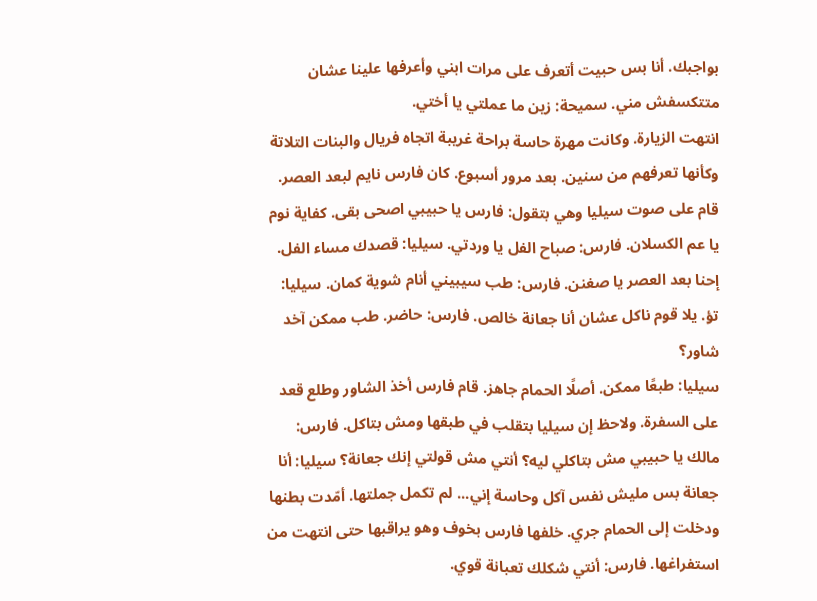بواجبك. أنا بس حبيت أتعرف على مرات ابني وأعرفها علينا عشان متتكسفش مني. سميحة: زين ما عملتي يا أختي.
انتهت الزيارة. وكانت مهرة حاسة براحة غريبة اتجاه فريال والبنات التلاتة وكأنها تعرفهم من سنين. بعد مرور أسبوع. كان فارس نايم لبعد العصر. قام على صوت سيليا وهي بتقول: فارس يا حبيبي اصحى بقى. كفاية نوم يا عم الكسلان. فارس: صباح الفل يا وردتي. سيليا: قصدك مساء الفل. إحنا بعد العصر يا صغنن. فارس: طب سيبيني أنام شوية كمان. سيليا: تؤ. يلا قوم ناكل عشان أنا جعانة خالص. فارس: حاضر. طب ممكن آخد شاور؟
سيليا: طبعًا ممكن. أصلًا الحمام جاهز. قام فارس أخذ الشاور وطلع قعد على السفرة. ولاحظ إن سيليا بتقلب في طبقها ومش بتاكل. فارس: مالك يا حبيبي مش بتاكلي ليه؟ أنتي مش قولتي إنك جعانة؟ سيليا: أنا جعانة بس مليش نفس آكل وحاسة إني... لم تكمل جملتها. أمّدت بطنها ودخلت إلى الحمام جري. خلفها فارس بخوف وهو يراقبها حتى انتهت من استفراغها. فارس: أنتي شكلك تعبانة قوي.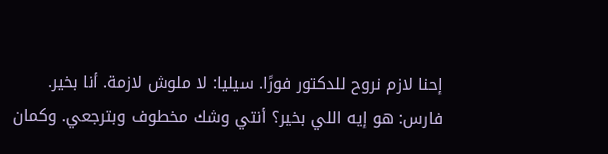إحنا لازم نروح للدكتور فورًا. سيليا: لا ملوش لازمة. أنا بخير.
فارس: هو إيه اللي بخير؟ أنتي وشك مخطوف وبترجعي. وكمان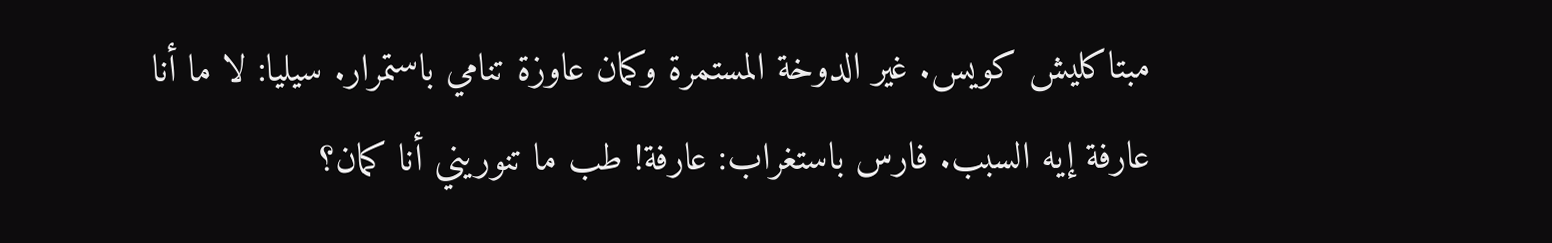مبتاكليش كويس. غير الدوخة المستمرة وكمان عاوزة تنامي باستمرار. سيليا: لا ما أنا عارفة إيه السبب. فارس باستغراب: عارفة! طب ما تنوريني أنا كمان؟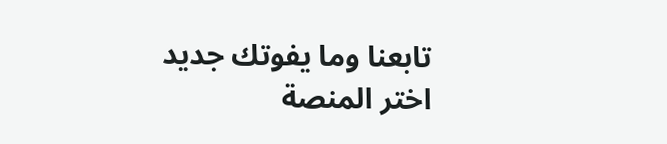تابعنا وما يفوتك جديد
اختر المنصة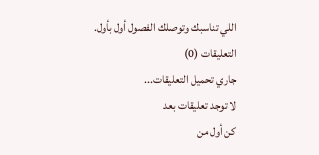اللي تناسبك وتوصلك الفصول أول بأول.
التعليقات (0)
جاري تحميل التعليقات...
لا توجد تعليقات بعد
كن أول من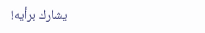يشارك برأيه!